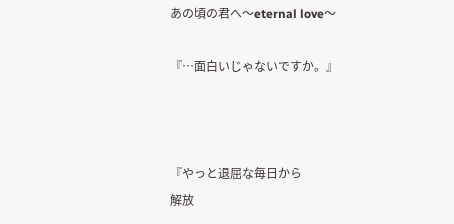あの頃の君へ〜eternal love〜

『…面白いじゃないですか。』



『やっと退屈な毎日から
解放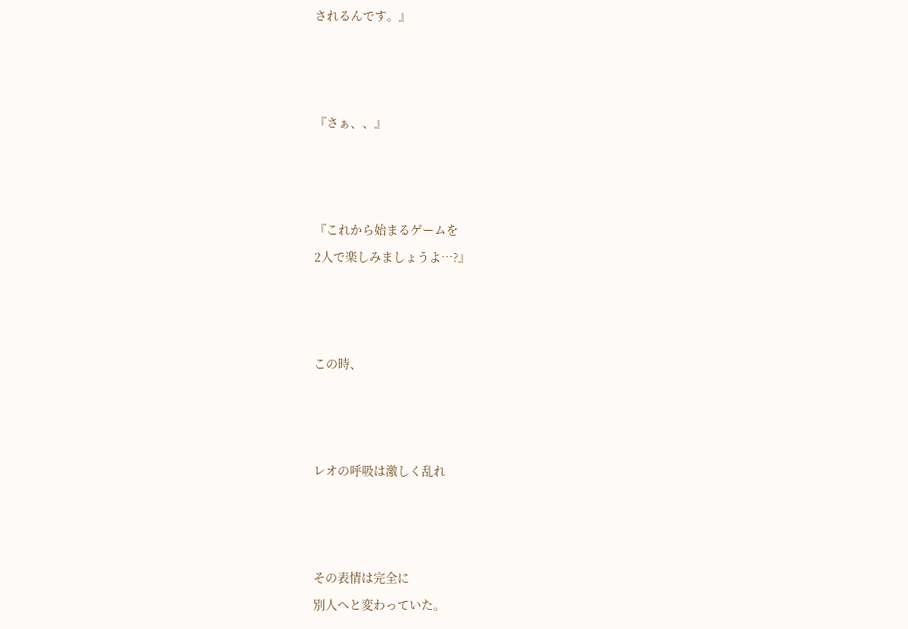されるんです。』



『さぁ、、』



『これから始まるゲームを
2人で楽しみましょうよ…?』



この時、



レオの呼吸は激しく乱れ



その表情は完全に
別人へと変わっていた。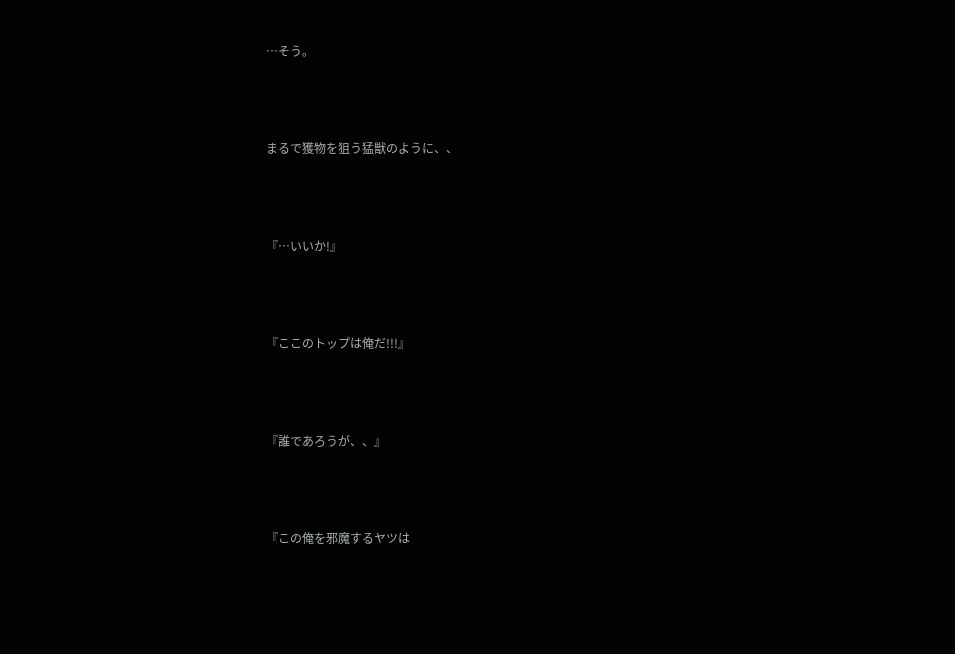…そう。



まるで獲物を狙う猛獣のように、、



『…いいか!』



『ここのトップは俺だ!!!』



『誰であろうが、、』



『この俺を邪魔するヤツは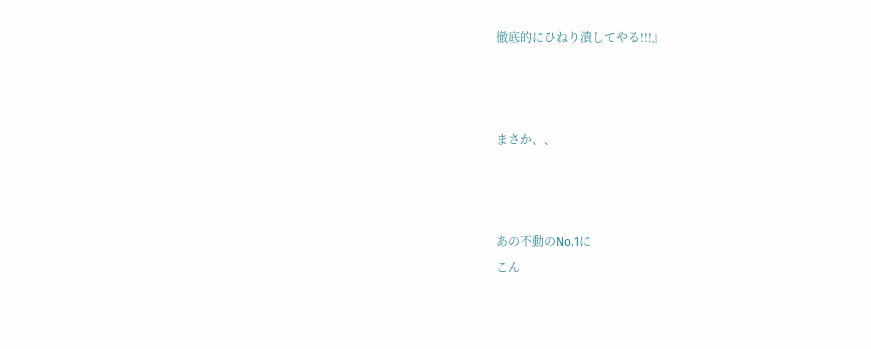徹底的にひねり潰してやる!!!』



まさか、、



あの不動のNo.1に
こん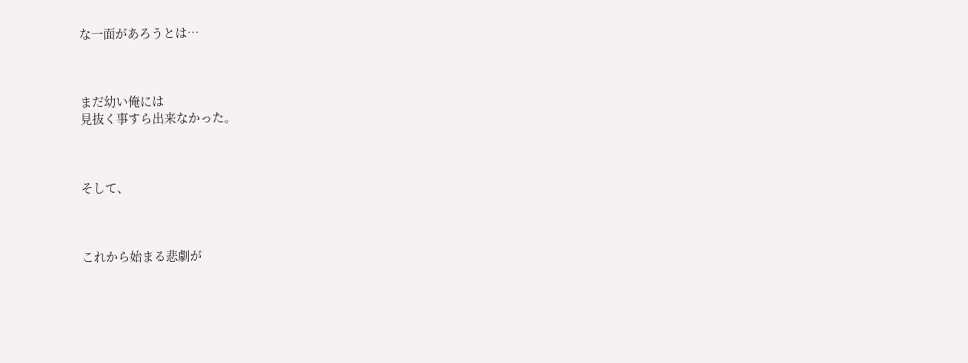な一面があろうとは…



まだ幼い俺には
見抜く事すら出来なかった。



そして、



これから始まる悲劇が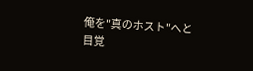俺を"真のホスト"へと
目覚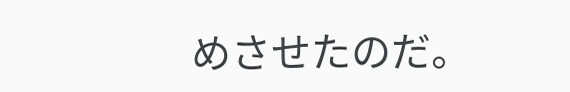めさせたのだ。